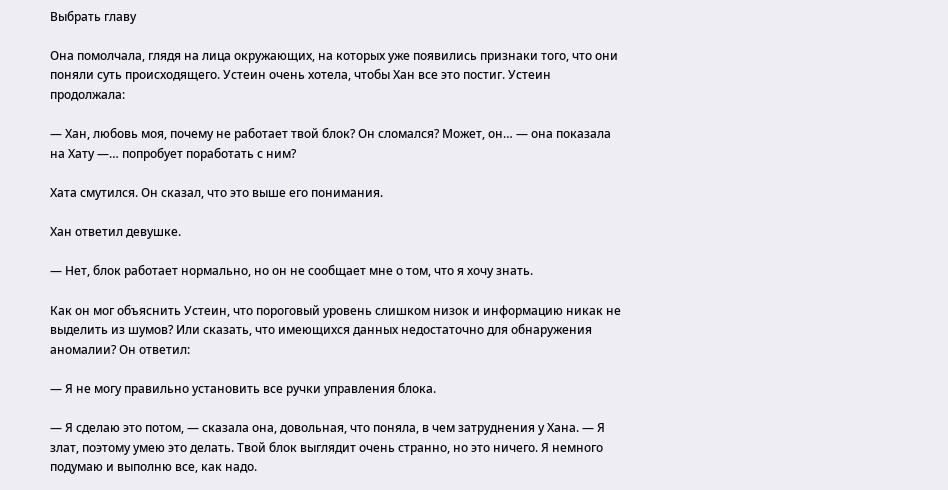Выбрать главу

Она помолчала, глядя на лица окружающих, на которых уже появились признаки того, что они поняли суть происходящего. Устеин очень хотела, чтобы Хан все это постиг. Устеин продолжала:

— Хан, любовь моя, почему не работает твой блок? Он сломался? Может, он… — она показала на Хату —… попробует поработать с ним?

Хата смутился. Он сказал, что это выше его понимания.

Хан ответил девушке.

— Нет, блок работает нормально, но он не сообщает мне о том, что я хочу знать.

Как он мог объяснить Устеин, что пороговый уровень слишком низок и информацию никак не выделить из шумов? Или сказать, что имеющихся данных недостаточно для обнаружения аномалии? Он ответил:

— Я не могу правильно установить все ручки управления блока.

— Я сделаю это потом, — сказала она, довольная, что поняла, в чем затруднения у Хана. — Я злат, поэтому умею это делать. Твой блок выглядит очень странно, но это ничего. Я немного подумаю и выполню все, как надо.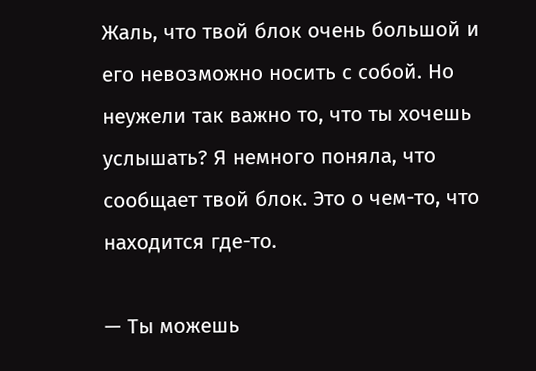Жаль, что твой блок очень большой и его невозможно носить с собой. Но неужели так важно то, что ты хочешь услышать? Я немного поняла, что сообщает твой блок. Это о чем-то, что находится где-то.

— Ты можешь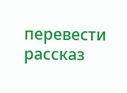перевести рассказ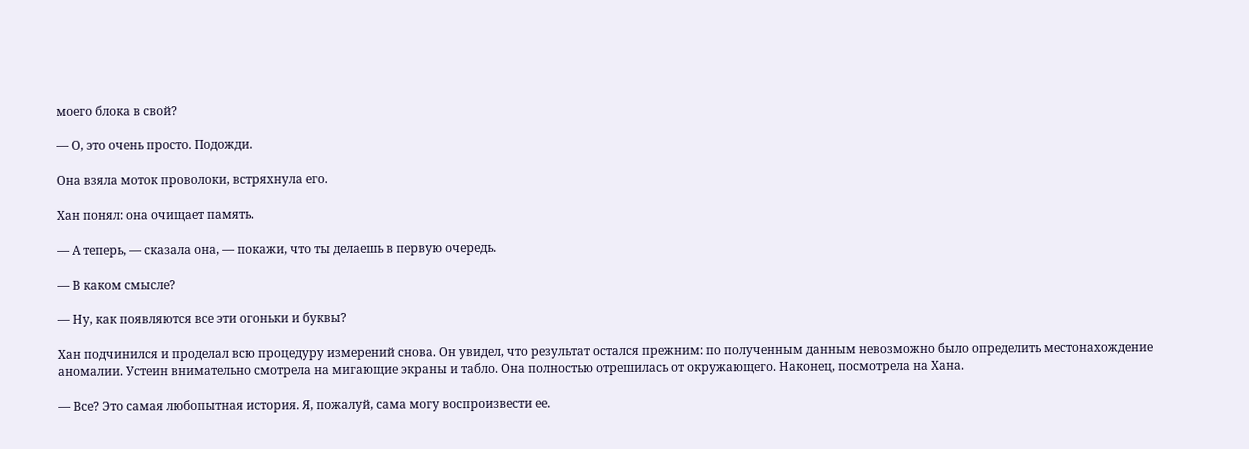моего блока в свой?

— О, это очень просто. Подожди.

Она взяла моток проволоки, встряхнула его.

Хан понял: она очищает память.

— А теперь, — сказала она, — покажи, что ты делаешь в первую очередь.

— В каком смысле?

— Ну, как появляются все эти огоньки и буквы?

Хан подчинился и проделал всю процедуру измерений снова. Он увидел, что результат остался прежним: по полученным данным невозможно было определить местонахождение аномалии. Устеин внимательно смотрела на мигающие экраны и табло. Она полностью отрешилась от окружающего. Наконец, посмотрела на Хана.

— Все? Это самая любопытная история. Я, пожалуй, сама могу воспроизвести ее.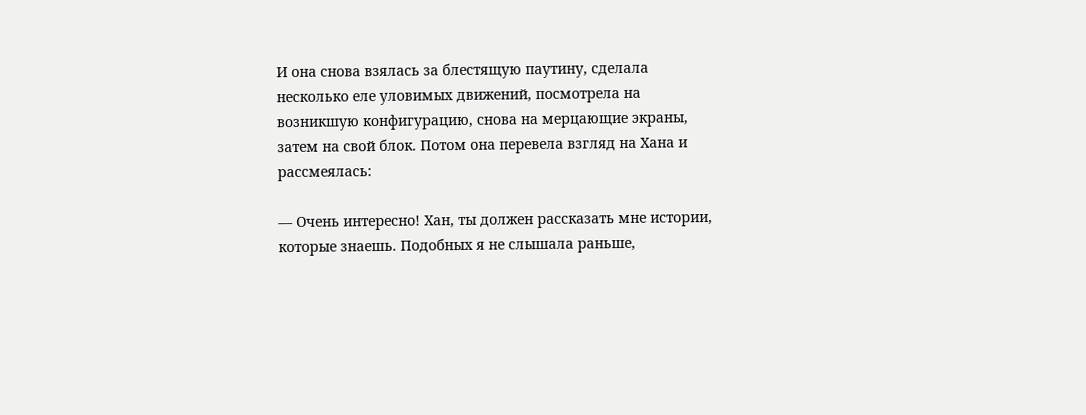И она снова взялась за блестящую паутину, сделала несколько еле уловимых движений, посмотрела на возникшую конфигурацию, снова на мерцающие экраны, затем на свой блок. Потом она перевела взгляд на Хана и рассмеялась:

— Очень интересно! Хан, ты должен рассказать мне истории, которые знаешь. Подобных я не слышала раньше,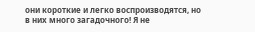они короткие и легко воспроизводятся, но в них много загадочного! Я не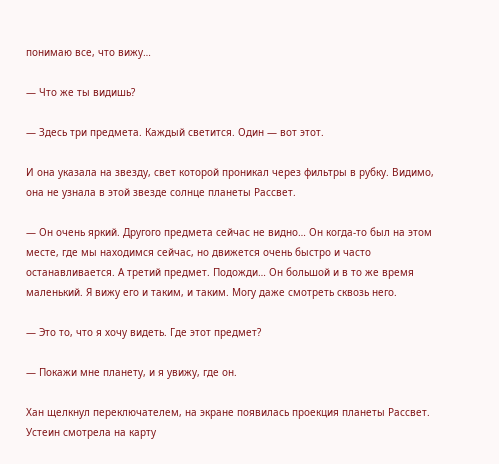понимаю все, что вижу…

— Что же ты видишь?

— Здесь три предмета. Каждый светится. Один — вот этот.

И она указала на звезду, свет которой проникал через фильтры в рубку. Видимо, она не узнала в этой звезде солнце планеты Рассвет.

— Он очень яркий. Другого предмета сейчас не видно… Он когда-то был на этом месте, где мы находимся сейчас, но движется очень быстро и часто останавливается. А третий предмет. Подожди… Он большой и в то же время маленький. Я вижу его и таким, и таким. Могу даже смотреть сквозь него.

— Это то, что я хочу видеть. Где этот предмет?

— Покажи мне планету, и я увижу, где он.

Хан щелкнул переключателем, на экране появилась проекция планеты Рассвет. Устеин смотрела на карту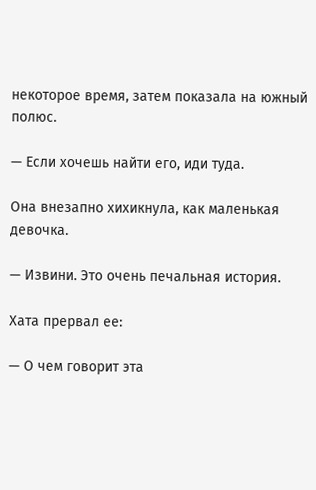некоторое время, затем показала на южный полюс.

— Если хочешь найти его, иди туда.

Она внезапно хихикнула, как маленькая девочка.

— Извини. Это очень печальная история.

Хата прервал ее:

— О чем говорит эта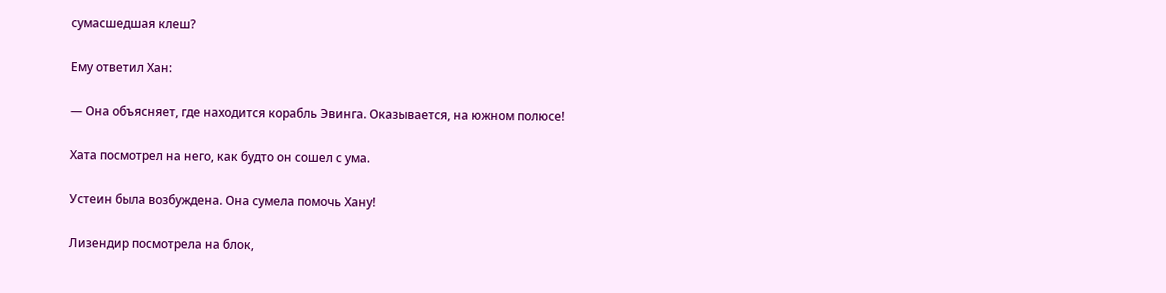сумасшедшая клеш?

Ему ответил Хан:

— Она объясняет, где находится корабль Эвинга. Оказывается, на южном полюсе!

Хата посмотрел на него, как будто он сошел с ума.

Устеин была возбуждена. Она сумела помочь Хану!

Лизендир посмотрела на блок,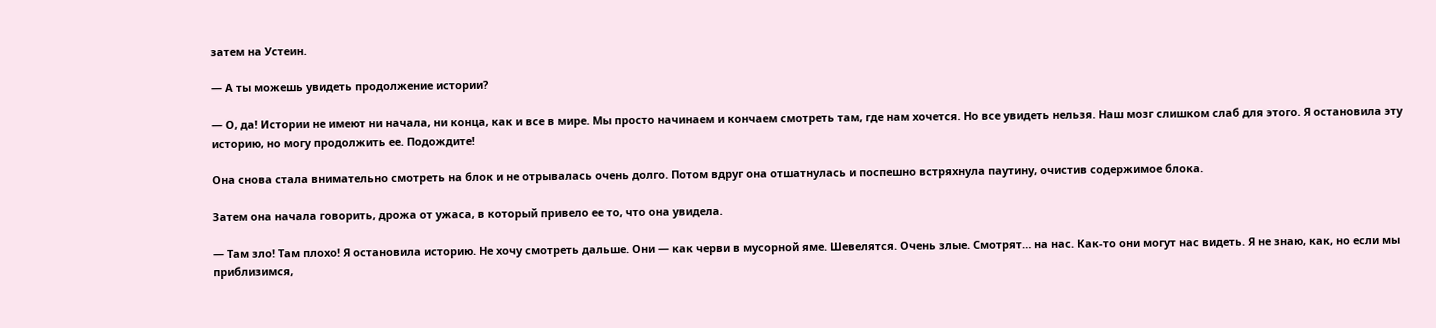затем на Устеин.

— А ты можешь увидеть продолжение истории?

— О, да! Истории не имеют ни начала, ни конца, как и все в мире. Мы просто начинаем и кончаем смотреть там, где нам хочется. Но все увидеть нельзя. Наш мозг слишком слаб для этого. Я остановила эту историю, но могу продолжить ее. Подождите!

Она снова стала внимательно смотреть на блок и не отрывалась очень долго. Потом вдруг она отшатнулась и поспешно встряхнула паутину, очистив содержимое блока.

Затем она начала говорить, дрожа от ужаса, в который привело ее то, что она увидела.

— Там зло! Там плохо! Я остановила историю. Не хочу смотреть дальше. Они — как черви в мусорной яме. Шевелятся. Очень злые. Смотрят… на нас. Как-то они могут нас видеть. Я не знаю, как, но если мы приблизимся,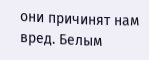они причинят нам вред. Белым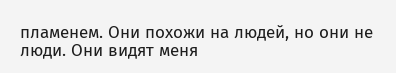пламенем. Они похожи на людей, но они не люди. Они видят меня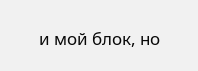и мой блок, но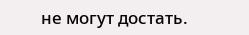не могут достать.